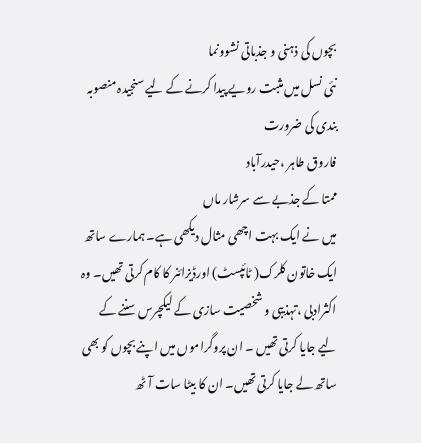بچوں کی ذہنی و جذباتی نشوونما
نئی نسل میں مثبت رویے پیدا کرنے کے لیے سنجیدہ منصوبہ بندی کی ضرورت
فاروق طاہر ،حیدرآباد
ممتا کے جذبے سے سرشار ماں
میں نے ایک بہت اچھی مثال دیکھی ہے۔ ہمارے ساتھ ایک خاتون کلرک( ٹائپسٹ) اورڈیزائنر کا کام کرتی تھیں۔ وہ اکثرادبی ،تہذیبی و شخصیت سازی کے لیکچرس سننے کے لیے جایا کرتی تھیں ۔ ان پروگراموں میں اپنے بچوں کو بھی ساتھ لے جایا کرتی تھیں۔ ان کا بیٹا سات آٹھ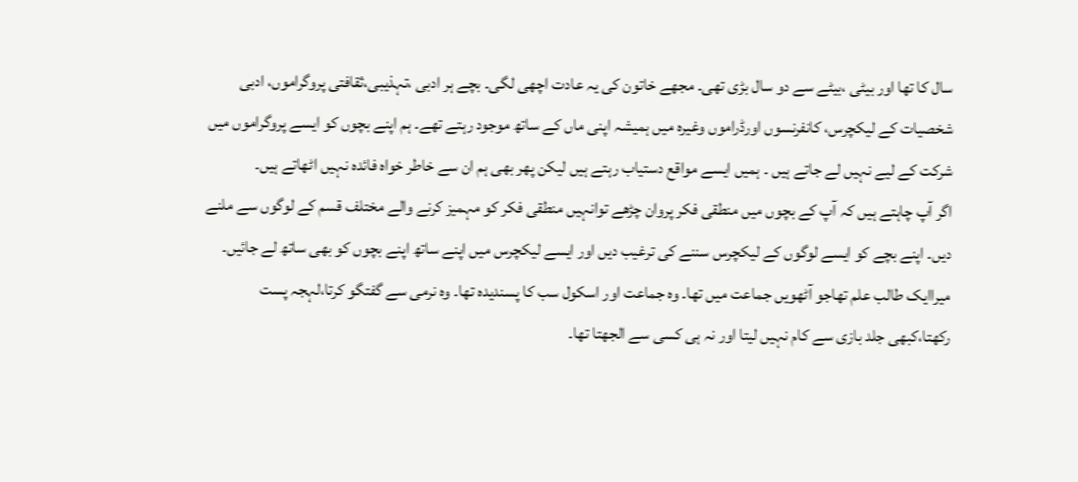سال کا تھا اور بیٹی ،بیٹے سے دو سال بڑی تھی۔ مجھے خاتون کی یہ عادت اچھی لگی۔ بچے ہر ادبی ،تہذیبی،ثقافتی پروگراموں، ادبی شخصیات کے لیکچرس، کانفرنسوں اورڈراموں وغیرہ میں ہمیشہ اپنی ماں کے ساتھ موجود رہتے تھے۔ ہم اپنے بچوں کو ایسے پروگراموں میں شرکت کے لیے نہیں لے جاتے ہیں ۔ ہمیں ایسے مواقع دستیاب رہتے ہیں لیکن پھر بھی ہم ان سے خاطر خواہ فائدہ نہیں اٹھاتے ہیں۔
اگر آپ چاہتے ہیں کہ آپ کے بچوں میں منطقی فکر پروان چڑھے توانہیں منطقی فکر کو مہمیز کرنے والے مختلف قسم کے لوگوں سے ملنے دیں۔ اپنے بچے کو ایسے لوگوں کے لیکچرس سننے کی ترغیب دیں اور ایسے لیکچرس میں اپنے ساتھ اپنے بچوں کو بھی ساتھ لے جائیں۔
میراایک طالب علم تھاجو آٹھویں جماعت میں تھا۔ وہ جماعت اور اسکول سب کا پسندیدہ تھا۔ وہ نرمی سے گفتگو کرتا،لہجہ پست رکھتا،کبھی جلد بازی سے کام نہیں لیتا اور نہ ہی کسی سے الجھتا تھا۔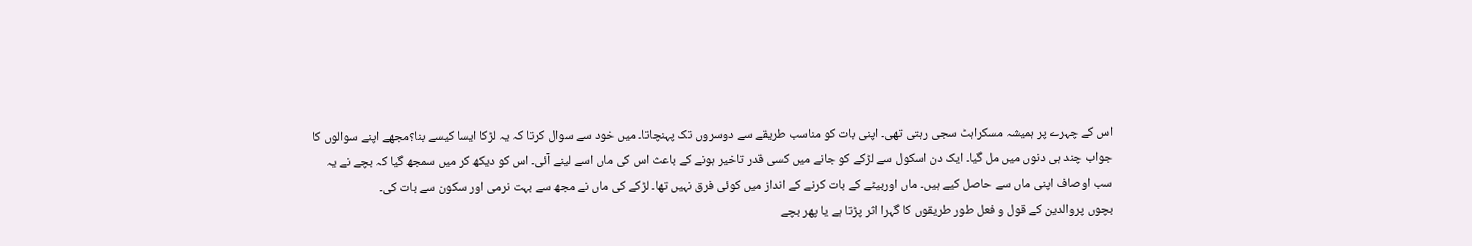اس کے چہرے پر ہمیشہ مسکراہٹ سجی رہتی تھی۔ اپنی بات کو مناسب طریقے سے دوسروں تک پہنچاتا۔ میں خود سے سوال کرتا کہ یہ لڑکا ایسا کیسے بنا؟مجھے اپنے سوالوں کا جواب چند ہی دنوں میں مل گیا۔ ایک دن اسکول سے لڑکے کو جانے میں کسی قدر تاخیر ہونے کے باعث اس کی ماں اسے لینے آئی۔ اس کو دیکھ کر میں سمجھ گیا کہ بچے نے یہ سب اوصاف اپنی ماں سے حاصل کیے ہیں۔ ماں اوربیٹے کے بات کرنے کے انداز میں کوئی فرق نہیں تھا۔ لڑکے کی ماں نے مجھ سے بہت نرمی اور سکون سے بات کی۔
بچوں پروالدین کے قول و فعل طور طریقوں کا گہرا اثر پڑتا ہے یا پھر بچے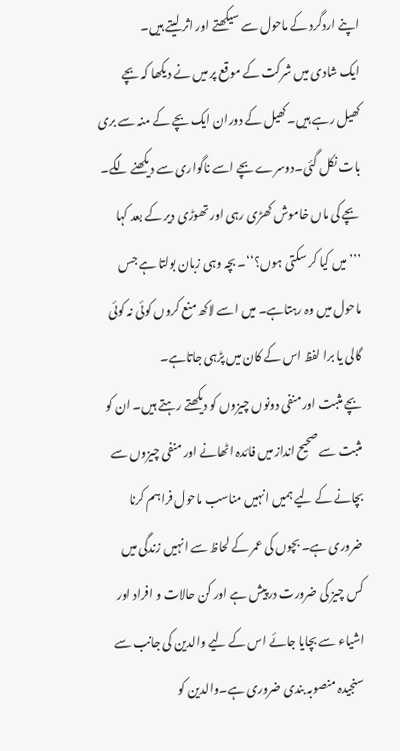اپنے اردگرد کے ماحول سے سیکھتے اور اثر لیتے ہیں۔
ایک شادی میں شرکت کے موقع پر میں نے دیکھا کہ بچے کھیل رہے ہیں۔کھیل کے دوران ایک بچے کے منہ سے بری بات نکل گئی۔دوسرے بچے اسے ناگواری سے دیکھنے لگے۔ بچے کی ماں خاموش کھڑی رہی اور تھوڑی دیر کے بعد کہا ’’’میں کیا کر سکتی ہوں؟‘‘۔ بچہ وہی زبان بولتا ہے جس ماحول میں وہ رہتاہے۔ میں اسے لاکھ منع کروں کوئی نہ کوئی گالی یا برا لفظ اس کے کان میں پڑہی جاتاہے۔
بچے مثبت اور منفی دونوں چیزوں کو دیکھتے رہتے ہیں۔ ان کو مثبت سے صحیح انداز میں فائدہ اٹھانے اور منفی چیزوں سے بچانے کے لیے ہمیں انہیں مناسب ماحول فراہم کرنا ضروری ہے۔ بچوں کی عمر کے لحاظ سے انہیں زندگی میں کس چیز کی ضرورت درپیش ہے اور کن حالات و افراد اور اشیاء سے بچایا جائے اس کے لیے والدین کی جانب سے سنجیدہ منصوبہ بندی ضروری ہے۔والدین کو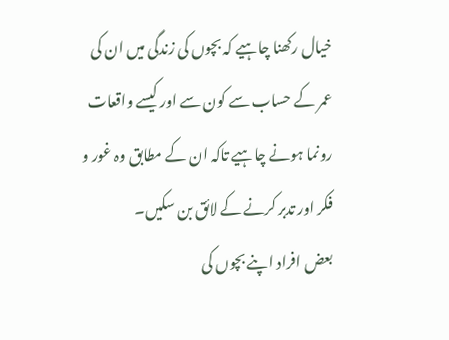خیال رکھنا چاہیے کہ بچوں کی زندگی میں ان کی عمر کے حساب سے کون سے اور کیسے واقعات رونما ہونے چاہیے تاکہ ان کے مطابق وہ غور و فکر اور تدبر کرنے کے لائق بن سکیں۔
بعض افراد اپنے بچوں کی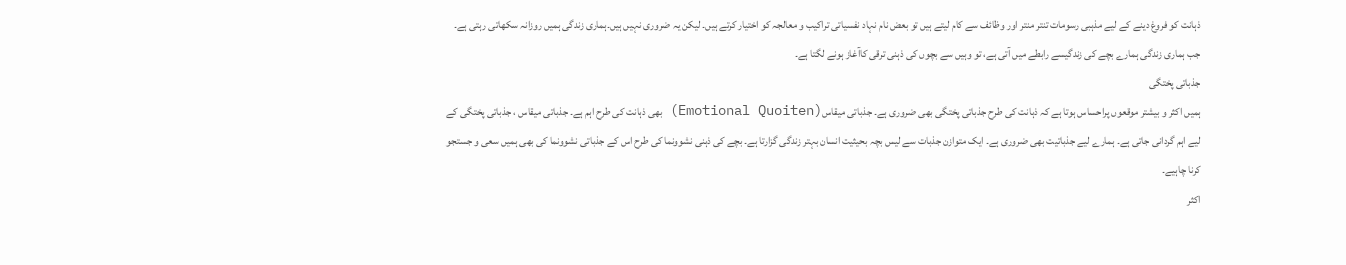ذہانت کو فروغ دینے کے لیے مذہبی رسومات تنتر منتر اور وظائف سے کام لیتے ہیں تو بعض نام نہاد نفسیاتی تراکیب و معالجہ کو اختیار کرتے ہیں۔ لیکن یہ ضروری نہیں ہیں۔ہماری زندگی ہمیں روزانہ سکھاتی رہتی ہے۔ جب ہماری زندگی ہمارے بچے کی زندگیسے رابطے میں آتی ہے، تو وہیں سے بچوں کی ذہنی ترقی کاآغاز ہونے لگتا ہے۔
جذباتی پختگی
ہمیں اکثر و بیشتر موقعوں پراحساس ہوتا ہے کہ ذہانت کی طرح جذباتی پختگی بھی ضروری ہے۔ جذباتی میقاس(Emotional Quoiten) بھی ذہانت کی طرح اہم ہے۔ جذباتی میقاس ، جذباتی پختگی کے لیے اہم گردانی جاتی ہے۔ ہمارے لیے جذباتیت بھی ضروری ہے۔ ایک متوازن جذبات سے لیس بچہ بحیثیت انسان بہتر زندگی گزارتا ہے۔ بچے کی ذہنی نشوونما کی طرح اس کے جذباتی نشوونما کی بھی ہمیں سعی و جستجو کرنا چاہیے۔
اکثر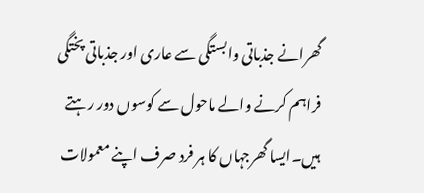گھرانے جذباتی وابستگی سے عاری اور جذباتی پختگی فراہم کرنے والے ماحول سے کوسوں دور رہتے ہیں۔ایسا گھرجہاں کا ہر فرد صرف اپنے معمولات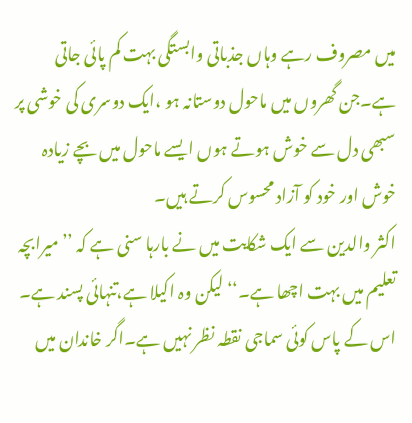میں مصروف رہے وہاں جذباتی وابستگی بہت کم پائی جاتی ہے۔جن گھروں میں ماحول دوستانہ ہو ،ایک دوسری کی خوشی پر سبھی دل سے خوش ہوتے ہوں ایسے ماحول میں بچے زیادہ خوش اور خود کو آزاد محسوس کرتے ہیں۔
اکثر والدین سے ایک شکایت میں نے بارہا سنی ہے کہ ’’میرابچہ تعلیم میں بہت اچھا ہے۔‘‘ لیکن وہ اکیلا ہے،تنہائی پسند ہے۔ اس کے پاس کوئی سماجی نقطہ نظر نہیں ہے۔اگر خاندان میں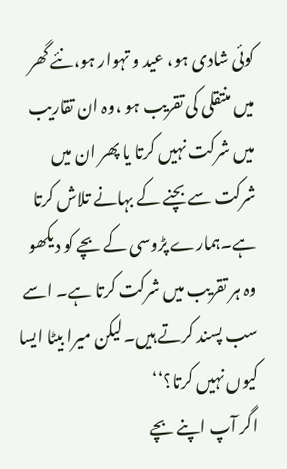کوئی شادی ہو، عید و تہوار ہو،نئے گھر میں منتقلی کی تقریب ہو ،وہ ان تقاریب میں شرکت نہیں کرتا یا پھر ان میں شرکت سے بچنے کے بہانے تلاش کرتا ہے۔ہمارے پڑوسی کے بچے کو دیکھو وہ ہر تقریب میں شرکت کرتا ہے۔ اسے سب پسند کرتے ہیں۔لیکن میرا بیٹا ایسا کیوں نہیں کرتا؟‘‘
اگر آپ اپنے بچے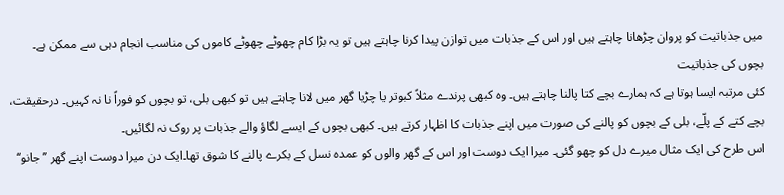میں جذباتیت کو پروان چڑھانا چاہتے ہیں اور اس کے جذبات میں توازن پیدا کرنا چاہتے ہیں تو یہ بڑا کام چھوٹے چھوٹے کاموں کی مناسب انجام دہی سے ممکن ہے۔
بچوں کی جذباتیت
کئی مرتبہ ایسا ہوتا ہے کہ ہمارے بچے کتا پالنا چاہتے ہیں۔ وہ کبھی پرندے مثلاً کبوتر یا چڑیا گھر میں لانا چاہتے ہیں تو کبھی بلی، تو بچوں کو فوراً نا نہ کہیں۔ درحقیقت، بچے کتے کے پلّے، بلی کے بچوں کو پالنے کی صورت میں اپنے جذبات کا اظہار کرتے ہیں۔ کبھی بچوں کے ایسے لگاؤ والے جذبات پر روک نہ لگائیں۔
اس طرح کی ایک مثال میرے دل کو چھو گئی۔ میرا ایک دوست اور اس کے گھر والوں کو عمدہ نسل کے بکرے پالنے کا شوق تھا۔ایک دن میرا دوست اپنے گھر ’’جانو‘‘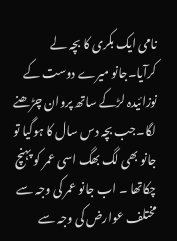نامی ایک بکری کا بچہ لے کرآیا۔جانو میرے دوست کے نوزائیدہ لڑکے ساتھ پروان چڑھنے لگا۔جب بچہ دس سال کا ہوگیا تو جانو بھی لگ بھگ اسی عمر کو پہنچ چکاتھا ۔ اب جانو عمر کی وجہ سے مختلف عوارض کی وجہ سے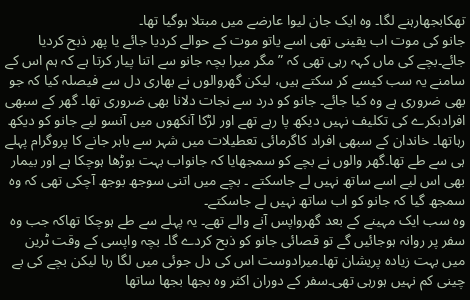تھکابجھارہنے لگا۔ وہ ایک جان لیوا عارضے میں مبتلا ہوگیا تھا۔
جانو کی موت اب یقینی تھی اسے یاتو موت کے حوالے کردیا جائے یا پھر ذبح کردیا جائے۔بچے کی ماں کہہ رہی تھی کہ ”مگر میرا بچہ جانو سے اتنا پیار کرتا ہے کہ ہم اس کے سامنے یہ سب کیسے کر سکتے ہیں، لیکن گھروالوں نے بھاری دل سے فیصلہ کیا کہ جو بھی ضروری ہے وہ کیا جائے۔ جانو کو درد سے نجات دلانا بھی ضروری تھا۔ گھر کے سبھی افرادبکرے کی تکلیف نہیں دیکھ پا رہے تھے اور لڑکا آنکھوں میں آنسو لیے جانو کو دیکھ رہاتھا۔ خاندان کے سبھی افراد کاگرمائی تعطیلات میں شہر سے باہر جانے کا پروگرام پہلے ہی سے طے تھا۔گھر والوں نے بچے کو سمجھایا کہ جانواب بہت بوڑھا ہوچکا ہے اور بیمار بھی اس لیے اسے ساتھ نہیں لے جاسکتے ۔ بچے میں اتنی سوجھ بوجھ آچکی تھی کہ وہ سمجھ گیا کہ جانو کو اب ساتھ نہیں لے جاسکتے۔
وہ سب ایک مہینے کے بعد گھرواپس آنے والے تھے۔ یہ پہلے سے طے ہوچکا تھاکہ جب وہ سفر پر روانہ ہوجائیں گے تو قصائی جانو کو ذبح کردے گا۔ بچہ واپسی کے وقت ٹرین میں بہت زیادہ پریشان تھا۔میرادوست اس کی دل جوئی میں لگا رہا لیکن بچے کی بے چینی کم نہیں ہورہی تھی۔سفر کے دوران اکثر وہ بجھا بجھا ساتھا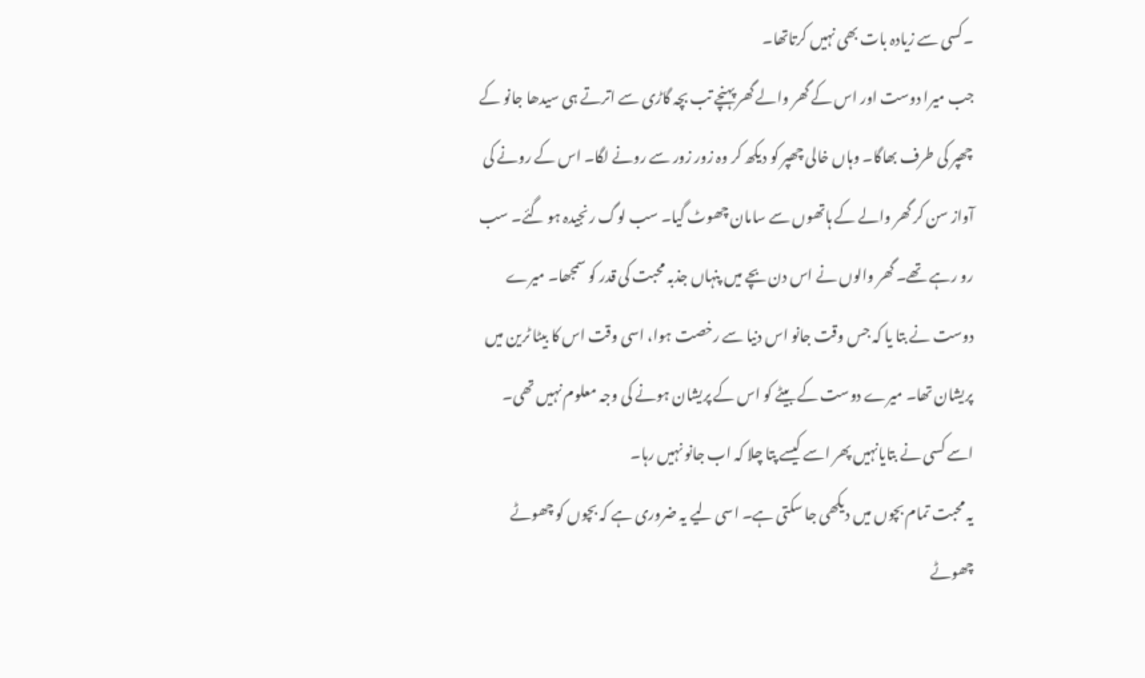۔کسی سے زیادہ بات بھی نہیں کرتاتھا۔
جب میرا دوست اور اس کے گھر والے گھر پہنچے تب بچہ گاڑی سے اترتے ہی سیدھا جانو کے چھپر کی طرف بھاگا۔ وہاں خالی چھپر کو دیکھ کر وہ زور زور سے رونے لگا۔ اس کے رونے کی آواز سن کر گھر والے کے ہاتھوں سے سامان چھوٹ گیا۔ سب لوگ رنجیدہ ہو گئے۔ سب رو رہے تھے۔ گھر والوں نے اس دن بچے میں پنہاں جذبہ محبت کی قدر کو سمجھا۔ میرے دوست نے بتا یا کہ جس وقت جانو اس دنیا سے رخصت ہوا، اسی وقت اس کا بیٹا ٹرین میں پریشان تھا۔ میرے دوست کے بیٹے کو اس کے پریشان ہونے کی وجہ معلوم نہیں تھی۔ اسے کسی نے بتایانہیں پھر اسے کیسے پتا چلا کہ اب جانو نہیں رہا۔
یہ محبت تمام بچوں میں دیکھی جا سکتی ہے۔ اسی لیے یہ ضروری ہے کہ بچوں کو چھوٹے چھوٹے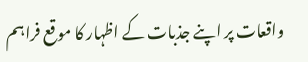واقعات پر اپنے جذبات کے اظہار کا موقع فراہم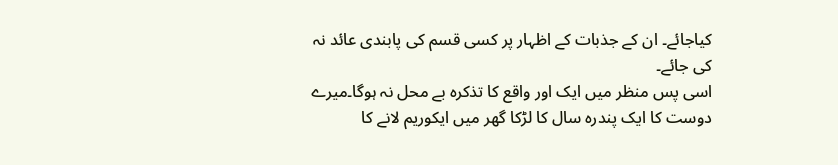کیاجائے۔ ان کے جذبات کے اظہار پر کسی قسم کی پابندی عائد نہ کی جائے۔
اسی پس منظر میں ایک اور واقع کا تذکرہ بے محل نہ ہوگا۔میرے دوست کا ایک پندرہ سال کا لڑکا گھر میں ایکوریم لانے کا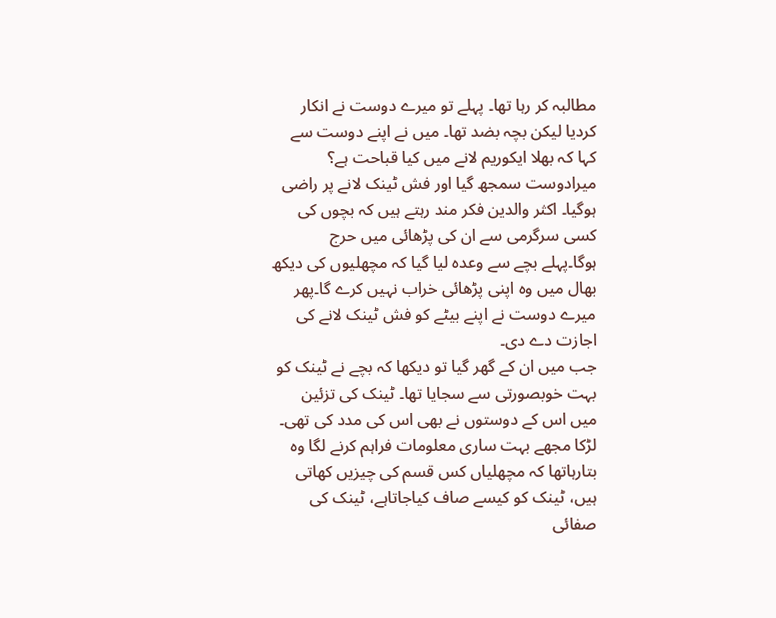مطالبہ کر رہا تھا۔ پہلے تو میرے دوست نے انکار کردیا لیکن بچہ بضد تھا۔ میں نے اپنے دوست سے کہا کہ بھلا ایکوریم لانے میں کیا قباحت ہے؟ میرادوست سمجھ گیا اور فش ٹینک لانے پر راضی ہوگیا۔ اکثر والدین فکر مند رہتے ہیں کہ بچوں کی کسی سرگرمی سے ان کی پڑھائی میں حرج ہوگا۔پہلے بچے سے وعدہ لیا گیا کہ مچھلیوں کی دیکھ بھال میں وہ اپنی پڑھائی خراب نہیں کرے گا۔پھر میرے دوست نے اپنے بیٹے کو فش ٹینک لانے کی اجازت دے دی۔
جب میں ان کے گھر گیا تو دیکھا کہ بچے نے ٹینک کو بہت خوبصورتی سے سجایا تھا۔ ٹینک کی تزئین میں اس کے دوستوں نے بھی اس کی مدد کی تھی۔ لڑکا مجھے بہت ساری معلومات فراہم کرنے لگا وہ بتارہاتھا کہ مچھلیاں کس قسم کی چیزیں کھاتی ہیں، ٹینک کو کیسے صاف کیاجاتاہے، ٹینک کی صفائی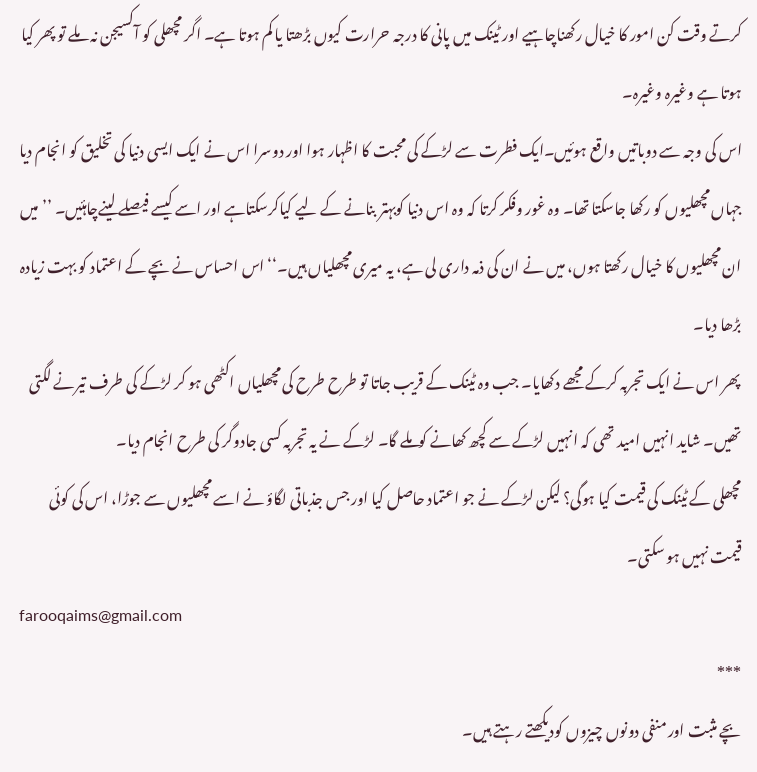کرتے وقت کن امور کا خیال رکھناچاہیے اور ٹینک میں پانی کا درجہ حرارت کیوں بڑھتا یا کم ہوتا ہے۔ اگر مچھلی کو آکسیجن نہ ملے تو پھر کیا ہوتا ہے وغیرہ وغیرہ۔
اس کی وجہ سے دوباتیں واقع ہوئیں۔ایک فطرت سے لڑکے کی محبت کا اظہار ہوا اور دوسرا اس نے ایک ایسی دنیا کی تخلیق کو انجام دیا جہاں مچھلیوں کو رکھا جاسکتا تھا۔ وہ غور وفکر کرتا کہ وہ اس دنیا کوبہتر بنانے کے لیے کیاکرسکتاہے اور اسے کیسے فیصلے لینےچاہئیں۔ ’’میں ان مچھلیوں کا خیال رکھتا ہوں، میں نے ان کی ذمہ داری لی ہے، یہ میری مچھلیاں ہیں۔‘‘ اس احساس نے بچے کے اعتماد کو بہت زیادہ بڑھا دیا۔
پھر اس نے ایک تجربہ کرکے مجھے دکھایا۔ جب وہ ٹینک کے قریب جاتا تو طرح طرح کی مچھلیاں اکٹھی ہو کر لڑکے کی طرف تیرنے لگتی تھیں۔ شاید انہیں امید تھی کہ انہیں لڑکے سے کچھ کھانے کوملے گا۔ لڑکے نے یہ تجربہ کسی جادوگر کی طرح انجام دیا۔
مچھلی کے ٹینک کی قیمت کیا ہوگی؟ لیکن لڑکے نے جو اعتماد حاصل کیا اور جس جذباتی لگاؤ نے اسے مچھلیوں سے جوڑا، اس کی کوئی قیمت نہیں ہو سکتی۔
farooqaims@gmail.com
***
بچے مثبت اور منفی دونوں چیزوں کودیکھتے رہتے ہیں۔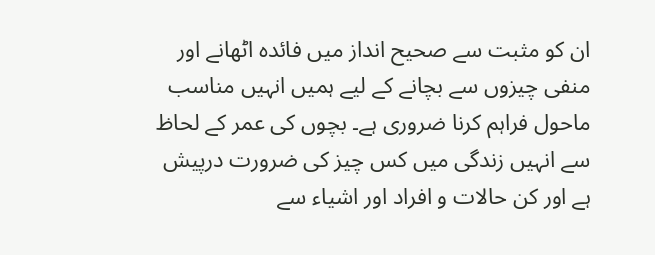ان کو مثبت سے صحیح انداز میں فائدہ اٹھانے اور منفی چیزوں سے بچانے کے لیے ہمیں انہیں مناسب ماحول فراہم کرنا ضروری ہے۔ بچوں کی عمر کے لحاظ سے انہیں زندگی میں کس چیز کی ضرورت درپیش ہے اور کن حالات و افراد اور اشیاء سے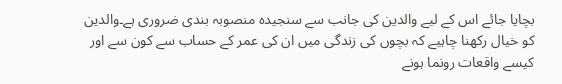بچایا جائے اس کے لیے والدین کی جانب سے سنجیدہ منصوبہ بندی ضروری ہے۔والدین کو خیال رکھنا چاہیے کہ بچوں کی زندگی میں ان کی عمر کے حساب سے کون سے اور کیسے واقعات رونما ہونے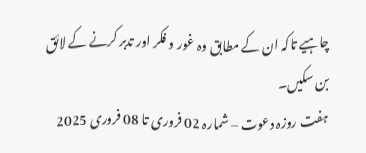چاہیے تاکہ ان کے مطابق وہ غور و فکر اور تدبر کرنے کے لائق بن سکیں۔
ہفت روزہ دعوت – شمارہ 02 فروری تا 08 فروری 2025